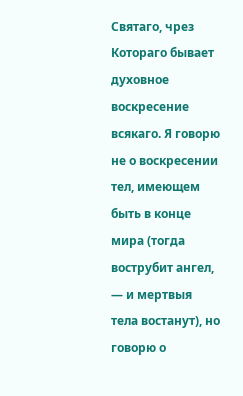Святаго, чрез Котораго бывает духовное воскресение всякаго. Я говорю не о воскресении тел, имеющем быть в конце мира (тогда вострубит ангел, — и мертвыя тела востанут), но говорю о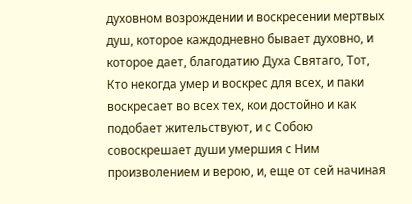духовном возрождении и воскресении мертвых душ, которое каждодневно бывает духовно, и которое дает, благодатию Духа Святаго, Тот, Кто некогда умер и воскрес для всех, и паки воскресает во всех тех, кои достойно и как подобает жительствуют, и с Собою совоскрешает души умершия с Ним произволением и верою, и, еще от сей начиная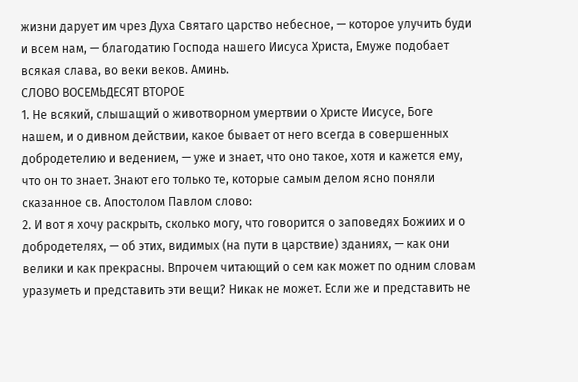жизни дарует им чрез Духа Святаго царство небесное, — которое улучить буди и всем нам, — благодатию Господа нашего Иисуса Христа, Емуже подобает всякая слава, во веки веков. Аминь.
СЛОВО ВОСЕМЬДЕСЯТ ВТОРОЕ
1. Не всякий, слышащий о животворном умертвии о Христе Иисусе, Боге нашем, и о дивном действии, какое бывает от него всегда в совершенных добродетелию и ведением, — уже и знает, что оно такое, хотя и кажется ему, что он то знает. Знают его только те, которые самым делом ясно поняли сказанное св. Апостолом Павлом слово:
2. И вот я хочу раскрыть, сколько могу, что говорится о заповедях Божиих и о добродетелях, — об этих, видимых (на пути в царствие) зданиях, — как они велики и как прекрасны. Впрочем читающий о сем как может по одним словам уразуметь и представить эти вещи? Никак не может. Если же и представить не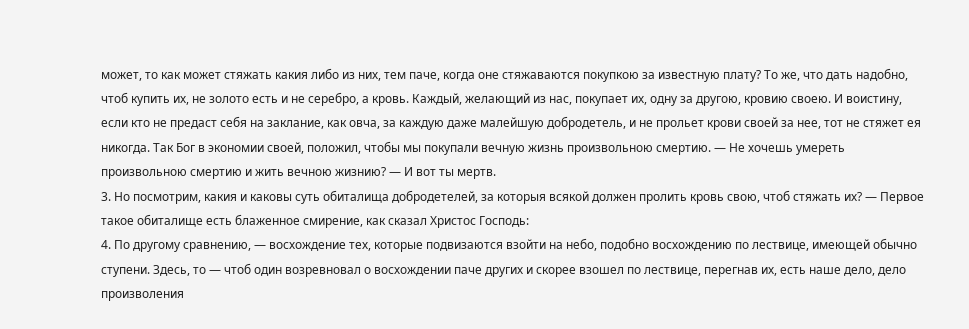может, то как может стяжать какия либо из них, тем паче, когда оне стяжаваются покупкою за известную плату? То же, что дать надобно, чтоб купить их, не золото есть и не серебро, а кровь. Каждый, желающий из нас, покупает их, одну за другою, кровию своею. И воистину, если кто не предаст себя на заклание, как овча, за каждую даже малейшую добродетель, и не прольет крови своей за нее, тот не стяжет ея никогда. Так Бог в экономии своей, положил, чтобы мы покупали вечную жизнь произвольною смертию. — Не хочешь умереть произвольною смертию и жить вечною жизнию? — И вот ты мертв.
3. Но посмотрим, какия и каковы суть обиталища добродетелей, за которыя всякой должен пролить кровь свою, чтоб стяжать их? — Первое такое обиталище есть блаженное смирение, как сказал Христос Господь:
4. По другому сравнению, — восхождение тех, которые подвизаются взойти на небо, подобно восхождению по лествице, имеющей обычно ступени. Здесь, то — чтоб один возревновал о восхождении паче других и скорее взошел по лествице, перегнав их, есть наше дело, дело произволения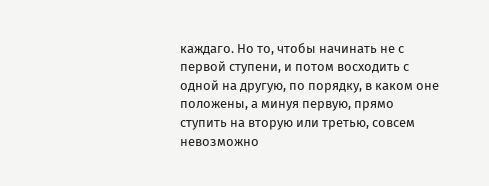каждаго. Но то, чтобы начинать не с первой ступени, и потом восходить с одной на другую, по порядку, в каком оне положены, а минуя первую, прямо ступить на вторую или третью, совсем невозможно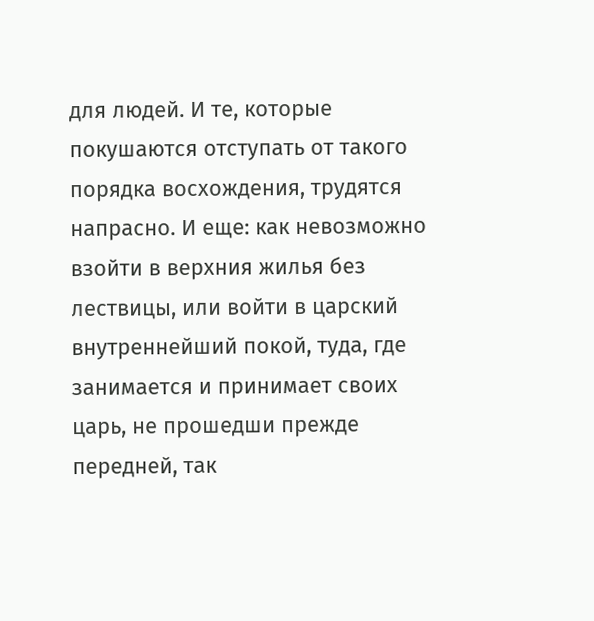для людей. И те, которые покушаются отступать от такого порядка восхождения, трудятся напрасно. И еще: как невозможно взойти в верхния жилья без лествицы, или войти в царский внутреннейший покой, туда, где занимается и принимает своих царь, не прошедши прежде передней, так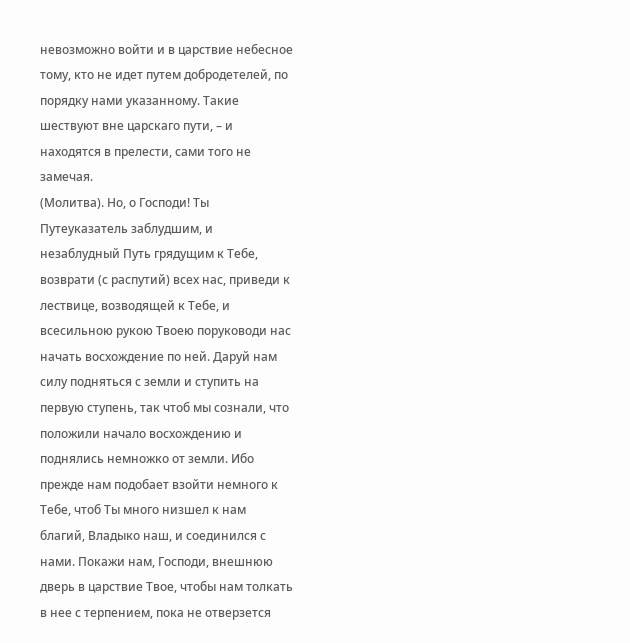невозможно войти и в царствие небесное тому, кто не идет путем добродетелей, по порядку нами указанному. Такие шествуют вне царскаго пути, – и находятся в прелести, сами того не замечая.
(Молитва). Но, о Господи! Ты Путеуказатель заблудшим, и незаблудный Путь грядущим к Тебе, возврати (с распутий) всех нас, приведи к лествице, возводящей к Тебе, и всесильною рукою Твоею поруководи нас начать восхождение по ней. Даруй нам силу подняться с земли и ступить на первую ступень, так чтоб мы сознали, что положили начало восхождению и поднялись немножко от земли. Ибо прежде нам подобает взойти немного к Тебе, чтоб Ты много низшел к нам благий, Владыко наш, и соединился с нами. Покажи нам, Господи, внешнюю дверь в царствие Твое, чтобы нам толкать в нее с терпением, пока не отверзется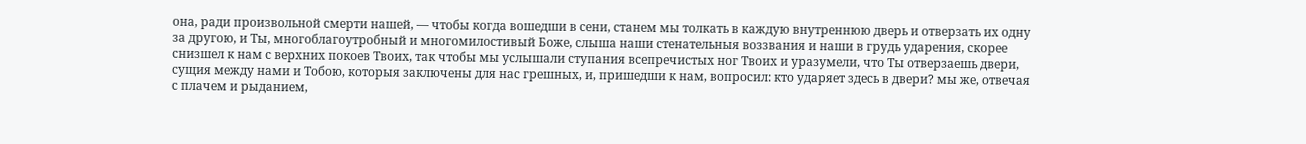она, ради произвольной смерти нашей, — чтобы когда вошедши в сени, станем мы толкать в каждую внутреннюю дверь и отверзать их одну за другою, и Ты, многоблагоутробный и многомилостивый Боже, слыша наши стенательныя воззвания и наши в грудь ударения, скорее снизшел к нам с верхних покоев Твоих, так чтобы мы услышали ступания всепречистых ног Твоих и уразумели, что Ты отверзаешь двери, сущия между нами и Тобою, которыя заключены для нас грешных, и, пришедши к нам, вопросил: кто ударяет здесь в двери? мы же, отвечая с плачем и рыданием,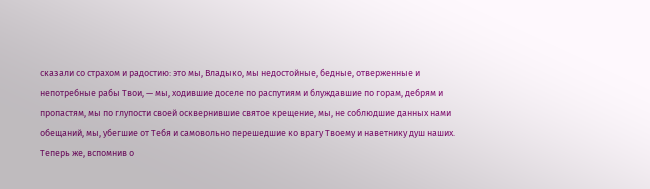сказали со страхом и радостию: это мы, Владыко, мы недостойные, бедные, отверженные и непотребные рабы Твои, — мы, ходившие доселе по распутиям и блуждавшие по горам, дебрям и пропастям, мы по глупости своей осквернившие святое крещение, мы, не соблюдшие данных нами обещаний, мы, убегшие от Тебя и самовольно перешедшие ко врагу Твоему и наветнику душ наших. Теперь же, вспомнив о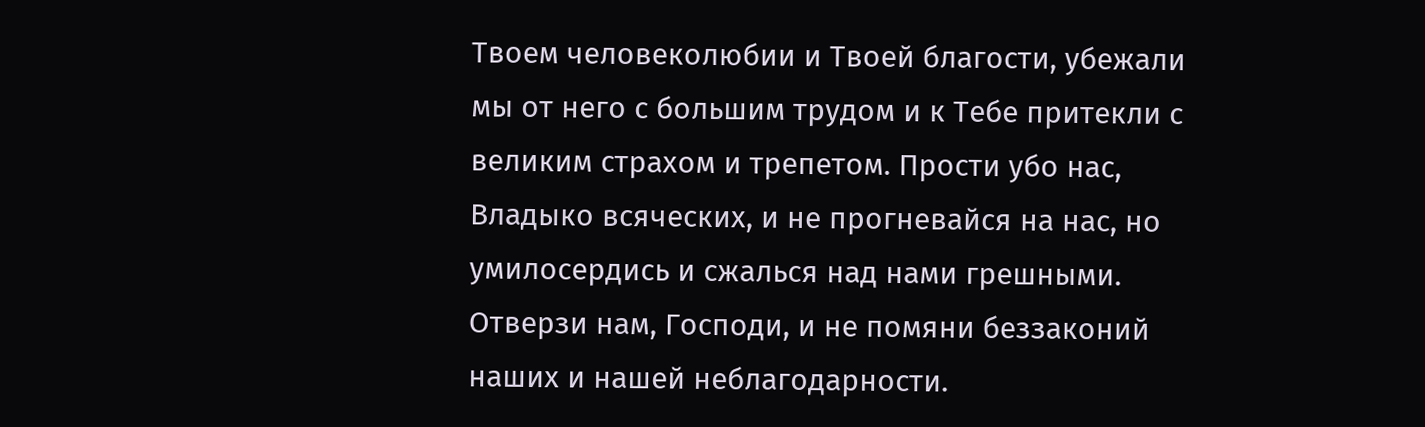Твоем человеколюбии и Твоей благости, убежали мы от него с большим трудом и к Тебе притекли с великим страхом и трепетом. Прости убо нас, Владыко всяческих, и не прогневайся на нас, но умилосердись и сжалься над нами грешными. Отверзи нам, Господи, и не помяни беззаконий наших и нашей неблагодарности.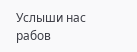Услыши нас рабов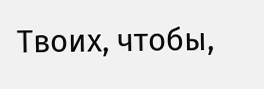Твоих, чтобы,